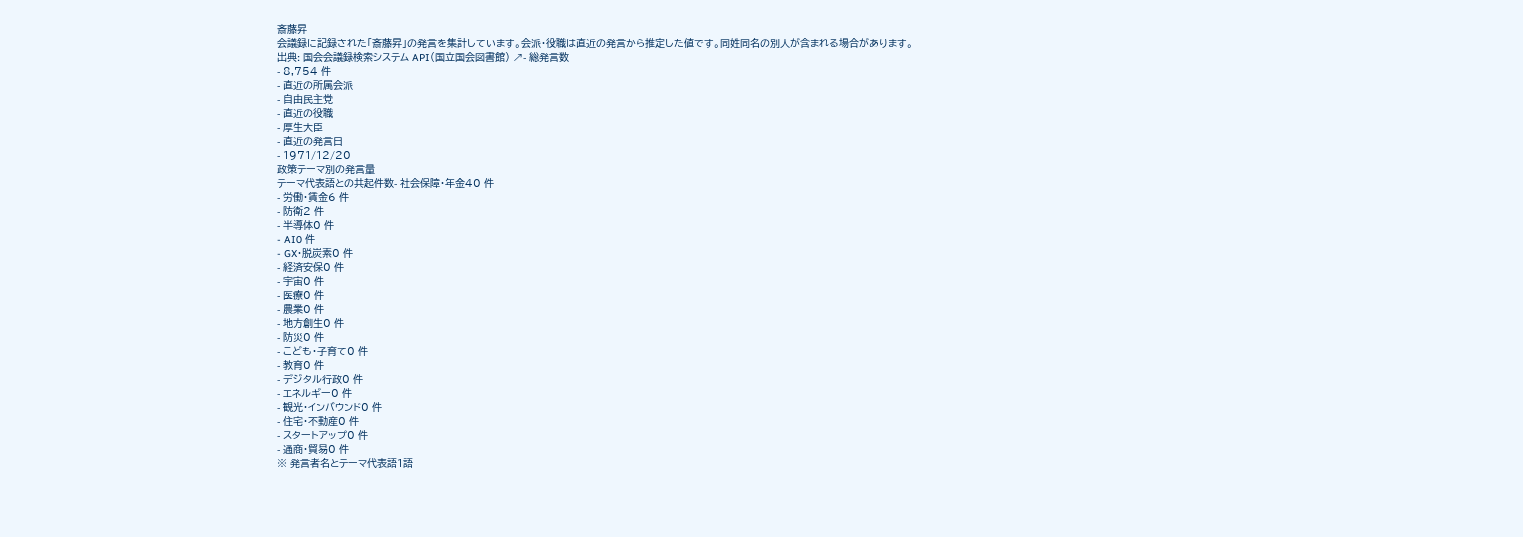斎藤昇
会議録に記録された「斎藤昇」の発言を集計しています。会派・役職は直近の発言から推定した値です。同姓同名の別人が含まれる場合があります。
出典: 国会会議録検索システム API(国立国会図書館) ↗- 総発言数
- 8,754 件
- 直近の所属会派
- 自由民主党
- 直近の役職
- 厚生大臣
- 直近の発言日
- 1971/12/20
政策テーマ別の発言量
テーマ代表語との共起件数- 社会保障・年金40 件
- 労働・賃金6 件
- 防衛2 件
- 半導体0 件
- AI0 件
- GX・脱炭素0 件
- 経済安保0 件
- 宇宙0 件
- 医療0 件
- 農業0 件
- 地方創生0 件
- 防災0 件
- こども・子育て0 件
- 教育0 件
- デジタル行政0 件
- エネルギー0 件
- 観光・インバウンド0 件
- 住宅・不動産0 件
- スタートアップ0 件
- 通商・貿易0 件
※ 発言者名とテーマ代表語1語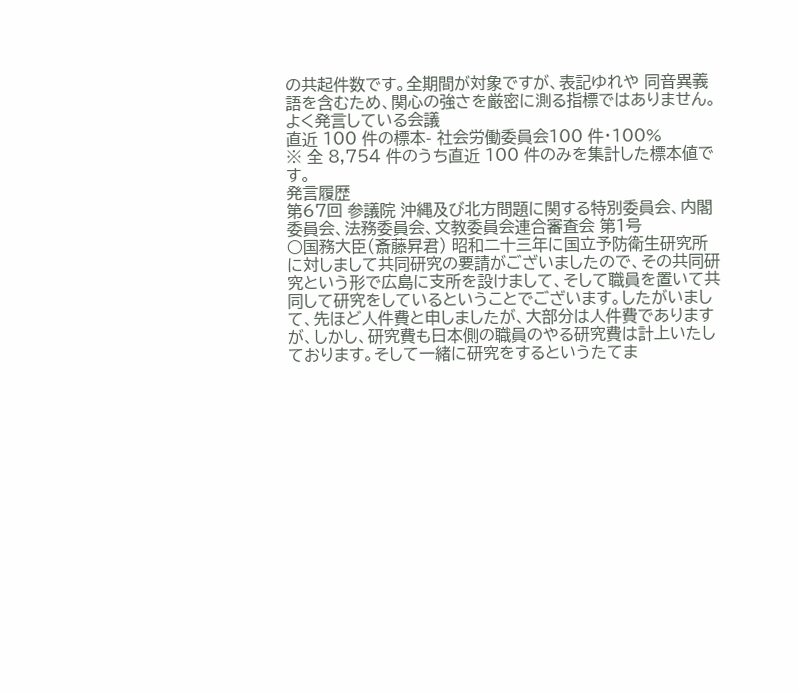の共起件数です。全期間が対象ですが、表記ゆれや 同音異義語を含むため、関心の強さを厳密に測る指標ではありません。
よく発言している会議
直近 100 件の標本- 社会労働委員会100 件・100%
※ 全 8,754 件のうち直近 100 件のみを集計した標本値です。
発言履歴
第67回 参議院 沖縄及び北方問題に関する特別委員会、内閣委員会、法務委員会、文教委員会連合審査会 第1号
○国務大臣(斎藤昇君) 昭和二十三年に国立予防衛生研究所に対しまして共同研究の要請がございましたので、その共同研究という形で広島に支所を設けまして、そして職員を置いて共同して研究をしているということでございます。したがいまして、先ほど人件費と申しましたが、大部分は人件費でありますが、しかし、研究費も日本側の職員のやる研究費は計上いたしております。そして一緒に研究をするというたてま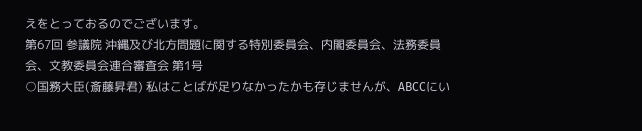えをとっておるのでございます。
第67回 参議院 沖縄及び北方問題に関する特別委員会、内閣委員会、法務委員会、文教委員会連合審査会 第1号
○国務大臣(斎藤昇君) 私はことばが足りなかったかも存じませんが、ABCCにい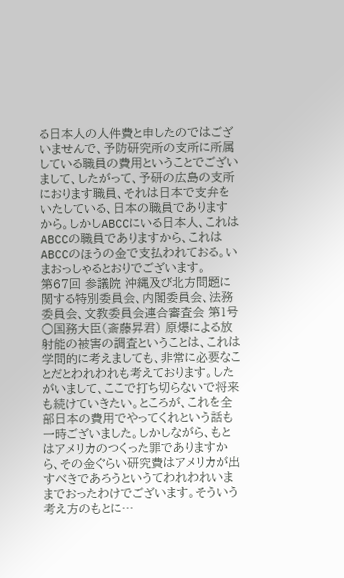る日本人の人件費と申したのではございませんで、予防研究所の支所に所属している職員の費用ということでございまして、したがって、予研の広島の支所におります職員、それは日本で支弁をいたしている、日本の職員でありますから。しかしABCCにいる日本人、これはABCCの職員でありますから、これはABCCのほうの金で支払われておる。いまおっしゃるとおりでございます。
第67回 参議院 沖縄及び北方問題に関する特別委員会、内閣委員会、法務委員会、文教委員会連合審査会 第1号
○国務大臣(斎藤昇君) 原爆による放射能の被害の調査ということは、これは学問的に考えましても、非常に必要なことだとわれわれも考えております。したがいまして、ここで打ち切らないで将来も続けていきたい。ところが、これを全部日本の費用でやってくれという話も一時ございました。しかしながら、もとはアメリカのつくった罪でありますから、その金ぐらい研究費はアメリカが出すべきであろうというてわれわれいままでおったわけでございます。そういう考え方のもとに…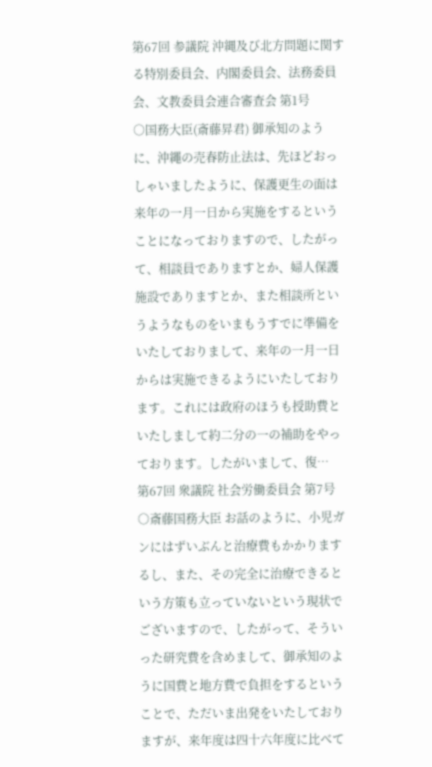第67回 参議院 沖縄及び北方問題に関する特別委員会、内閣委員会、法務委員会、文教委員会連合審査会 第1号
○国務大臣(斎藤昇君) 御承知のように、沖繩の売春防止法は、先ほどおっしゃいましたように、保護更生の面は来年の一月一日から実施をするということになっておりますので、したがって、相談員でありますとか、婦人保護施設でありますとか、また相談所というようなものをいまもうすでに準備をいたしておりまして、来年の一月一日からは実施できるようにいたしております。これには政府のほうも授助費といたしまして約二分の一の補助をやっております。したがいまして、復…
第67回 衆議院 社会労働委員会 第7号
○斎藤国務大臣 お話のように、小児ガンにはずいぶんと治療費もかかりまするし、また、その完全に治療できるという方策も立っていないという現状でございますので、したがって、そういった研究費を含めまして、御承知のように国費と地方費で負担をするということで、ただいま出発をいたしておりますが、来年度は四十六年度に比べて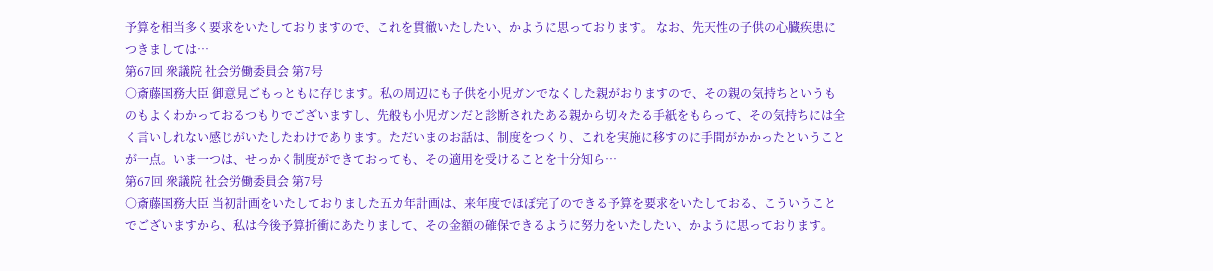予算を相当多く要求をいたしておりますので、これを貫徹いたしたい、かように思っております。 なお、先天性の子供の心臓疾患につきましては…
第67回 衆議院 社会労働委員会 第7号
○斎藤国務大臣 御意見ごもっともに存じます。私の周辺にも子供を小児ガンでなくした親がおりますので、その親の気持ちというものもよくわかっておるつもりでございますし、先般も小児ガンだと診断されたある親から切々たる手紙をもらって、その気持ちには全く言いしれない感じがいたしたわけであります。ただいまのお話は、制度をつくり、これを実施に移すのに手間がかかったということが一点。いま一つは、せっかく制度ができておっても、その適用を受けることを十分知ら…
第67回 衆議院 社会労働委員会 第7号
○斎藤国務大臣 当初計画をいたしておりました五カ年計画は、来年度でほぼ完了のできる予算を要求をいたしておる、こういうことでございますから、私は今後予算折衝にあたりまして、その金額の確保できるように努力をいたしたい、かように思っております。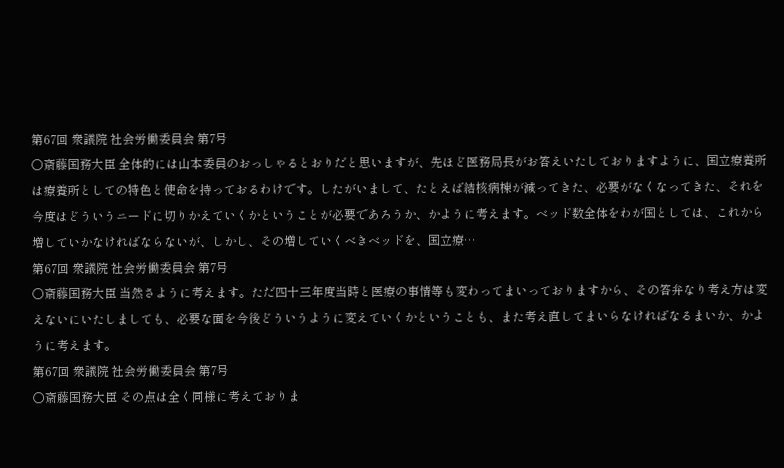第67回 衆議院 社会労働委員会 第7号
○斎藤国務大臣 全体的には山本委員のおっしゃるとおりだと思いますが、先ほど医務局長がお答えいたしておりますように、国立療養所は療養所としての特色と使命を持っておるわけです。したがいまして、たとえば結核病棟が減ってきた、必要がなくなってきた、それを今度はどういうニードに切りかえていくかということが必要であろうか、かように考えます。ベッド数全体をわが国としては、これから増していかなければならないが、しかし、その増していくべきベッドを、国立療…
第67回 衆議院 社会労働委員会 第7号
○斎藤国務大臣 当然さように考えます。ただ四十三年度当時と医療の事情等も変わってまいっておりますから、その答弁なり考え方は変えないにいたしましても、必要な面を今後どういうように変えていくかということも、また考え直してまいらなければなるまいか、かように考えます。
第67回 衆議院 社会労働委員会 第7号
○斎藤国務大臣 その点は全く同様に考えておりま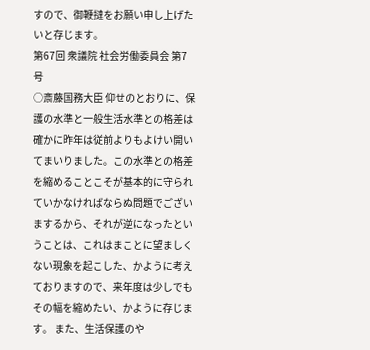すので、御鞭撻をお願い申し上げたいと存じます。
第67回 衆議院 社会労働委員会 第7号
○斎藤国務大臣 仰せのとおりに、保護の水準と一般生活水準との格差は確かに昨年は従前よりもよけい開いてまいりました。この水準との格差を縮めることこそが基本的に守られていかなければならぬ問題でございまするから、それが逆になったということは、これはまことに望ましくない現象を起こした、かように考えておりますので、来年度は少しでもその幅を縮めたい、かように存じます。 また、生活保護のや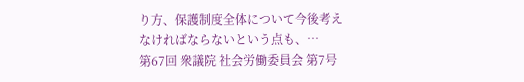り方、保護制度全体について今後考えなければならないという点も、…
第67回 衆議院 社会労働委員会 第7号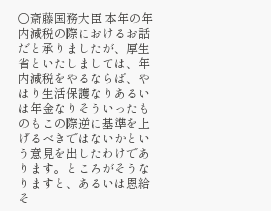○斎藤国務大臣 本年の年内減税の際におけるお話だと承りましたが、厚生省といたしましては、年内減税をやるならば、やはり生活保護なりあるいは年金なりそういったものもこの際逆に基準を上げるべきではないかという意見を出したわけであります。ところがそうなりますと、あるいは恩給そ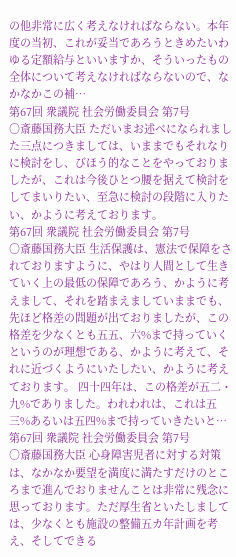の他非常に広く考えなければならない。本年度の当初、これが妥当であろうときめたいわゆる定額給与といいますか、そういったもの全体について考えなければならないので、なかなかこの補…
第67回 衆議院 社会労働委員会 第7号
○斎藤国務大臣 ただいまお述べになられました三点につきましては、いままでもそれなりに検討をし、びほう的なことをやっておりましたが、これは今後ひとつ腰を据えて検討をしてまいりたい、至急に検討の段階に入りたい、かように考えております。
第67回 衆議院 社会労働委員会 第7号
○斎藤国務大臣 生活保護は、憲法で保障をされておりますように、やはり人間として生きていく上の最低の保障であろう、かように考えまして、それを踏まえましていままでも、先ほど格差の問題が出ておりましたが、この格差を少なくとも五五、六%まで持っていくというのが理想である、かように考えて、それに近づくようにいたしたい、かように考えております。 四十四年は、この格差が五二・九%でありました。われわれは、これは五三%あるいは五四%まで持っていきたいと…
第67回 衆議院 社会労働委員会 第7号
○斎藤国務大臣 心身障害児者に対する対策は、なかなか要望を満度に満たすだけのところまで進んでおりませんことは非常に残念に思っております。ただ厚生省といたしましては、少なくとも施設の整備五カ年計画を考え、そしてできる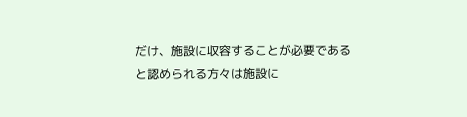だけ、施設に収容することが必要であると認められる方々は施設に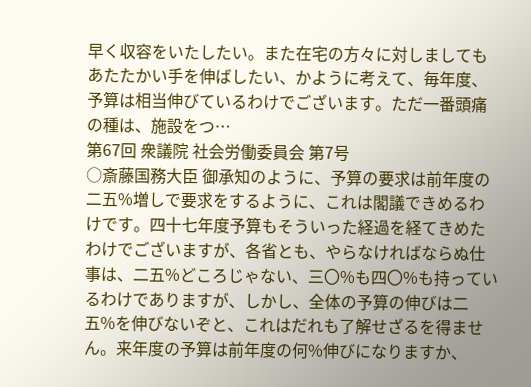早く収容をいたしたい。また在宅の方々に対しましてもあたたかい手を伸ばしたい、かように考えて、毎年度、予算は相当伸びているわけでございます。ただ一番頭痛の種は、施設をつ…
第67回 衆議院 社会労働委員会 第7号
○斎藤国務大臣 御承知のように、予算の要求は前年度の二五%増しで要求をするように、これは閣議できめるわけです。四十七年度予算もそういった経過を経てきめたわけでございますが、各省とも、やらなければならぬ仕事は、二五%どころじゃない、三〇%も四〇%も持っているわけでありますが、しかし、全体の予算の伸びは二五%を伸びないぞと、これはだれも了解せざるを得ません。来年度の予算は前年度の何%伸びになりますか、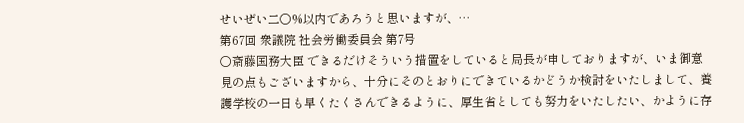せいぜい二〇%以内であろうと思いますが、…
第67回 衆議院 社会労働委員会 第7号
○斎藤国務大臣 できるだけそういう措置をしていると局長が申しておりますが、いま御意見の点もございますから、十分にそのとおりにできているかどうか検討をいたしまして、養護学校の一日も早くたくさんできるように、厚生省としても努力をいたしたい、かように存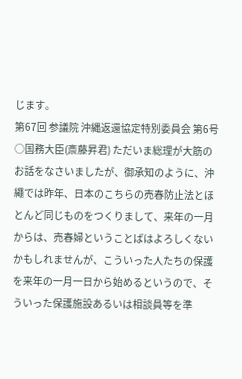じます。
第67回 参議院 沖縄返還協定特別委員会 第6号
○国務大臣(斎藤昇君) ただいま総理が大筋のお話をなさいましたが、御承知のように、沖繩では昨年、日本のこちらの売春防止法とほとんど同じものをつくりまして、来年の一月からは、売春婦ということばはよろしくないかもしれませんが、こういった人たちの保護を来年の一月一日から始めるというので、そういった保護施設あるいは相談員等を準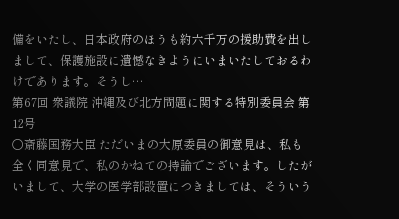備をいたし、日本政府のほうも約六千万の援助費を出しまして、保護施設に遺憾なきようにいまいたしておるわけであります。そうし…
第67回 衆議院 沖縄及び北方問題に関する特別委員会 第12号
○斎藤国務大臣 ただいまの大原委員の御意見は、私も全く同意見で、私のかねての持論でございます。したがいまして、大学の医学部設置につきましては、そういう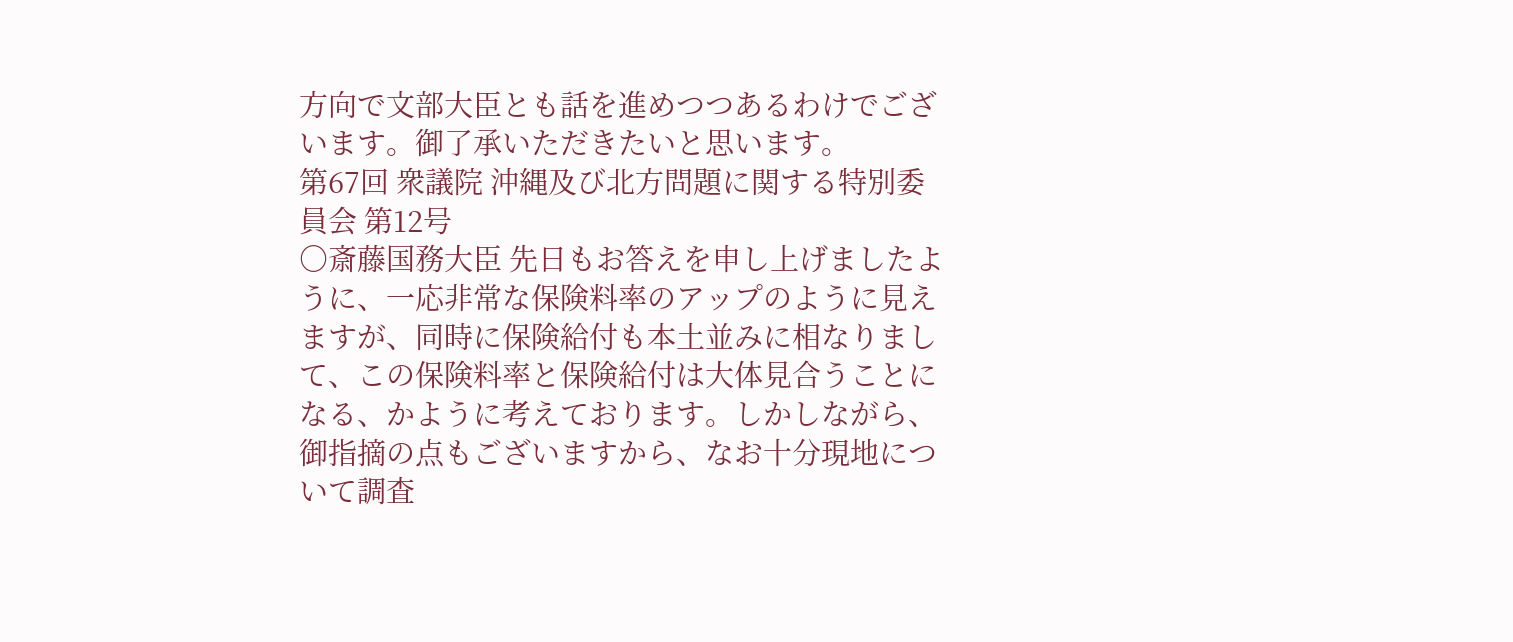方向で文部大臣とも話を進めつつあるわけでございます。御了承いただきたいと思います。
第67回 衆議院 沖縄及び北方問題に関する特別委員会 第12号
○斎藤国務大臣 先日もお答えを申し上げましたように、一応非常な保険料率のアップのように見えますが、同時に保険給付も本土並みに相なりまして、この保険料率と保険給付は大体見合うことになる、かように考えております。しかしながら、御指摘の点もございますから、なお十分現地について調査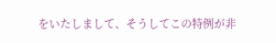をいたしまして、そうしてこの特例が非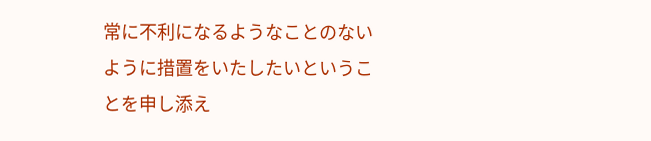常に不利になるようなことのないように措置をいたしたいということを申し添え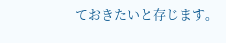ておきたいと存じます。